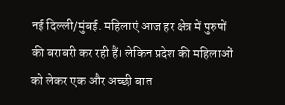नई दिल्ली/मुंबई. महिलाएं आज हर क्षेत्र में पुरुषों की बराबरी कर रही हैं। लेकिन प्रदेश की महिलाओं को लेकर एक और अच्छी बात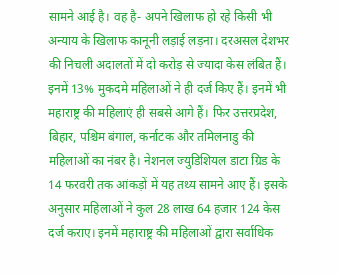सामने आई है। वह है- अपने खिलाफ हो रहे किसी भी अन्याय के खिलाफ कानूनी लड़ाई लड़ना। दरअसल देशभर की निचली अदालतों में दो करोड़ से ज्यादा केस लंबित हैं।
इनमें 13% मुकदमे महिलाओं ने ही दर्ज किए हैं। इनमें भी महाराष्ट्र की महिलाएं ही सबसे आगे हैं। फिर उत्तरप्रदेश, बिहार, पश्चिम बंगाल, कर्नाटक और तमिलनाडु की महिलाओं का नंबर है। नेशनल ज्युडिशियल डाटा ग्रिड के 14 फरवरी तक आंकड़ों में यह तथ्य सामने आए हैं। इसके अनुसार महिलाओं ने कुल 28 लाख 64 हजार 124 केस दर्ज कराए। इनमें महाराष्ट्र की महिलाओं द्वारा सर्वाधिक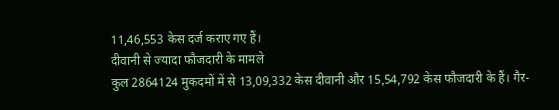11,46,553 केस दर्ज कराए गए हैं।
दीवानी से ज्यादा फौजदारी के मामले
कुल 2864124 मुकदमों में से 13,09,332 केस दीवानी और 15,54,792 केस फौजदारी के हैं। गैर-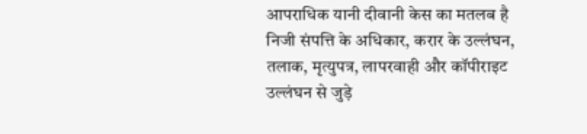आपराधिक यानी दीवानी केस का मतलब है निजी संपत्ति के अधिकार, करार के उल्लंघन, तलाक, मृत्युपत्र, लापरवाही और कॉपीराइट उल्लंघन से जुड़े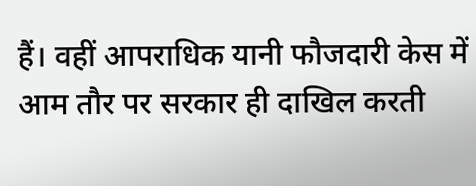हैं। वहीं आपराधिक यानी फौजदारी केस में आम तौर पर सरकार ही दाखिल करती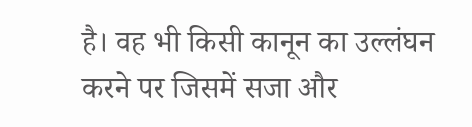है। वह भी किसी कानून का उल्लंघन करने पर जिसमें सजा और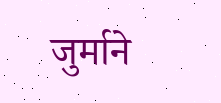जुर्माने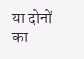या दोनों का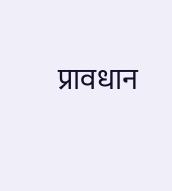प्रावधान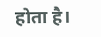होता है।